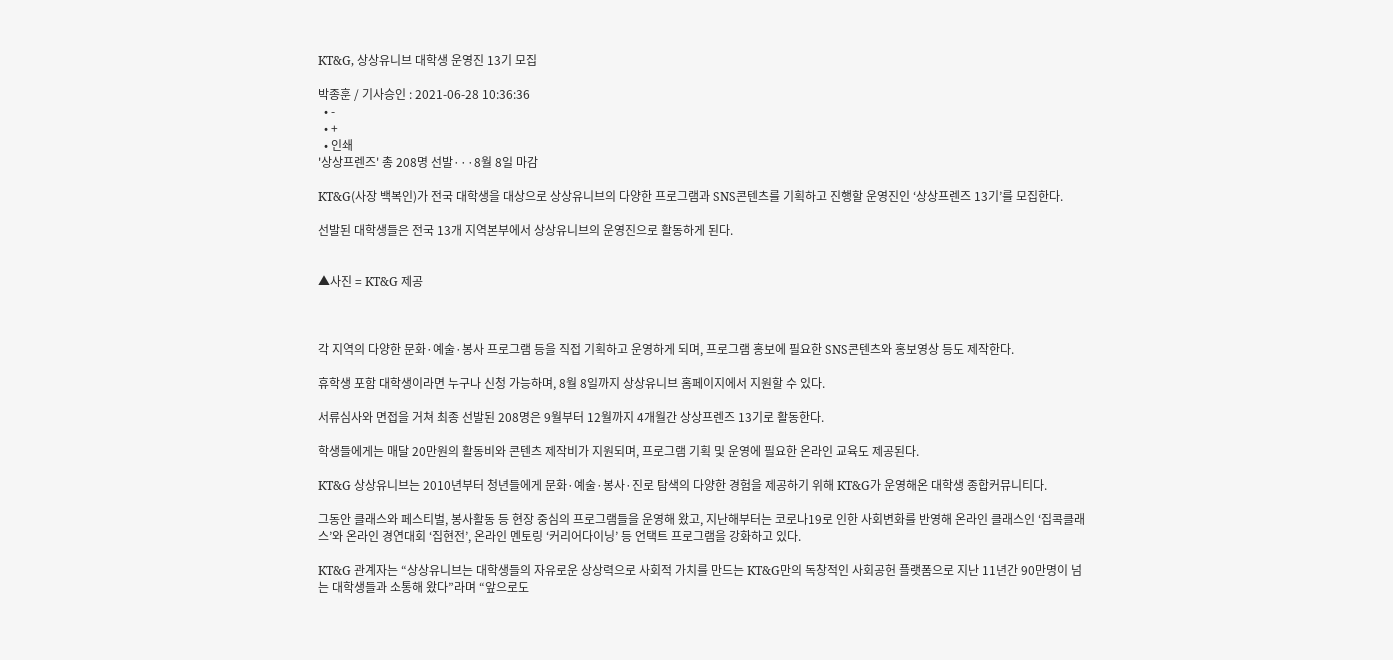KT&G, 상상유니브 대학생 운영진 13기 모집

박종훈 / 기사승인 : 2021-06-28 10:36:36
  • -
  • +
  • 인쇄
'상상프렌즈' 총 208명 선발···8월 8일 마감

KT&G(사장 백복인)가 전국 대학생을 대상으로 상상유니브의 다양한 프로그램과 SNS콘텐츠를 기획하고 진행할 운영진인 ‘상상프렌즈 13기’를 모집한다.

선발된 대학생들은 전국 13개 지역본부에서 상상유니브의 운영진으로 활동하게 된다.


▲사진 = KT&G 제공



각 지역의 다양한 문화·예술·봉사 프로그램 등을 직접 기획하고 운영하게 되며, 프로그램 홍보에 필요한 SNS콘텐츠와 홍보영상 등도 제작한다.

휴학생 포함 대학생이라면 누구나 신청 가능하며, 8월 8일까지 상상유니브 홈페이지에서 지원할 수 있다.

서류심사와 면접을 거쳐 최종 선발된 208명은 9월부터 12월까지 4개월간 상상프렌즈 13기로 활동한다.

학생들에게는 매달 20만원의 활동비와 콘텐츠 제작비가 지원되며, 프로그램 기획 및 운영에 필요한 온라인 교육도 제공된다.

KT&G 상상유니브는 2010년부터 청년들에게 문화·예술·봉사·진로 탐색의 다양한 경험을 제공하기 위해 KT&G가 운영해온 대학생 종합커뮤니티다.

그동안 클래스와 페스티벌, 봉사활동 등 현장 중심의 프로그램들을 운영해 왔고, 지난해부터는 코로나19로 인한 사회변화를 반영해 온라인 클래스인 ‘집콕클래스’와 온라인 경연대회 ‘집현전’, 온라인 멘토링 ‘커리어다이닝’ 등 언택트 프로그램을 강화하고 있다.

KT&G 관계자는 “상상유니브는 대학생들의 자유로운 상상력으로 사회적 가치를 만드는 KT&G만의 독창적인 사회공헌 플랫폼으로 지난 11년간 90만명이 넘는 대학생들과 소통해 왔다”라며 “앞으로도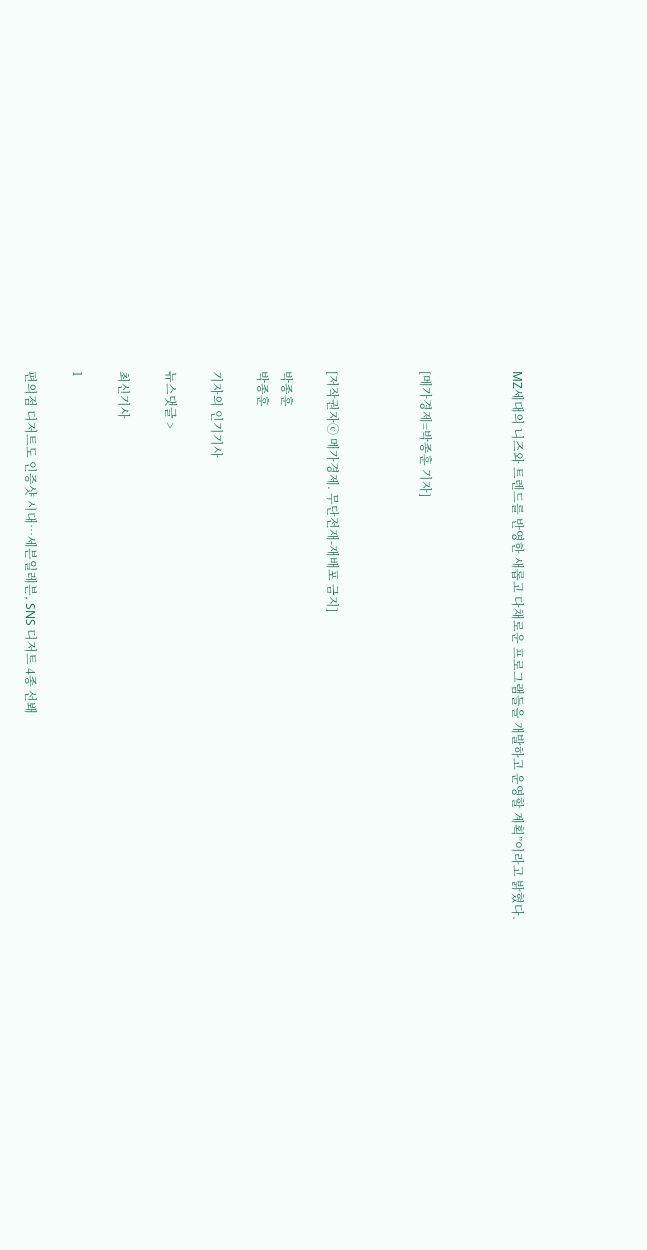MZ세대의 니즈와 트렌드를 반영한 새롭고 다채로운 프로그램들을 개발하고 운영할 계획”이라고 밝혔다.



[메가경제=박종훈 기자]



[저작권자ⓒ 메가경제. 무단전재-재배포 금지]

박종훈
박종훈

기자의 인기기사

뉴스댓글 >

최신기사

1

편의점 디저트도 인증샷 시대…세븐일레븐, SNS 디저트 4종 선봬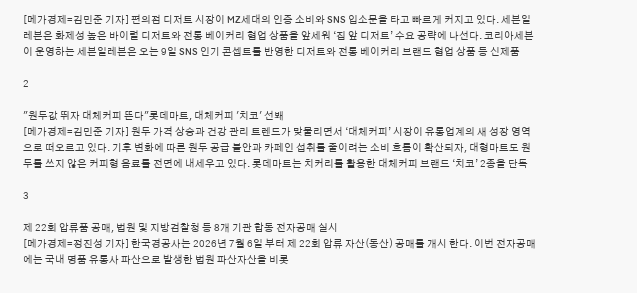[메가경제=김민준 기자] 편의점 디저트 시장이 MZ세대의 인증 소비와 SNS 입소문을 타고 빠르게 커지고 있다. 세븐일레븐은 화제성 높은 바이럴 디저트와 전통 베이커리 협업 상품을 앞세워 ‘집 앞 디저트’ 수요 공략에 나선다. 코리아세븐이 운영하는 세븐일레븐은 오는 9일 SNS 인기 콘셉트를 반영한 디저트와 전통 베이커리 브랜드 협업 상품 등 신제품

2

"원두값 뛰자 대체커피 뜬다"롯데마트, 대체커피 '치코' 선봬
[메가경제=김민준 기자] 원두 가격 상승과 건강 관리 트렌드가 맞물리면서 ‘대체커피’ 시장이 유통업계의 새 성장 영역으로 떠오르고 있다. 기후 변화에 따른 원두 공급 불안과 카페인 섭취를 줄이려는 소비 흐름이 확산되자, 대형마트도 원두를 쓰지 않은 커피형 음료를 전면에 내세우고 있다. 롯데마트는 치커리를 활용한 대체커피 브랜드 ‘치코’ 2종을 단독

3

제 22회 압류품 공매, 법원 및 지방검찰청 등 8개 기관 합동 전자공매 실시
[메가경제=정진성 기자] 한국경공사는 2026년 7월 6일 부터 제 22회 압류 자산(동산) 공매를 개시 한다. 이번 전자공매에는 국내 명품 유통사 파산으로 발생한 법원 파산자산을 비롯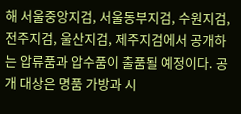해 서울중앙지검, 서울동부지검, 수원지검, 전주지검, 울산지검, 제주지검에서 공개하는 압류품과 압수품이 출품될 예정이다. 공개 대상은 명품 가방과 시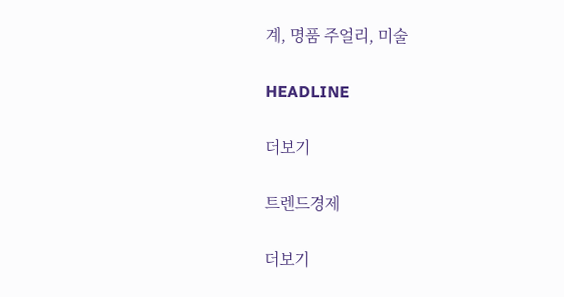계, 명품 주얼리, 미술

HEADLINE

더보기

트렌드경제

더보기